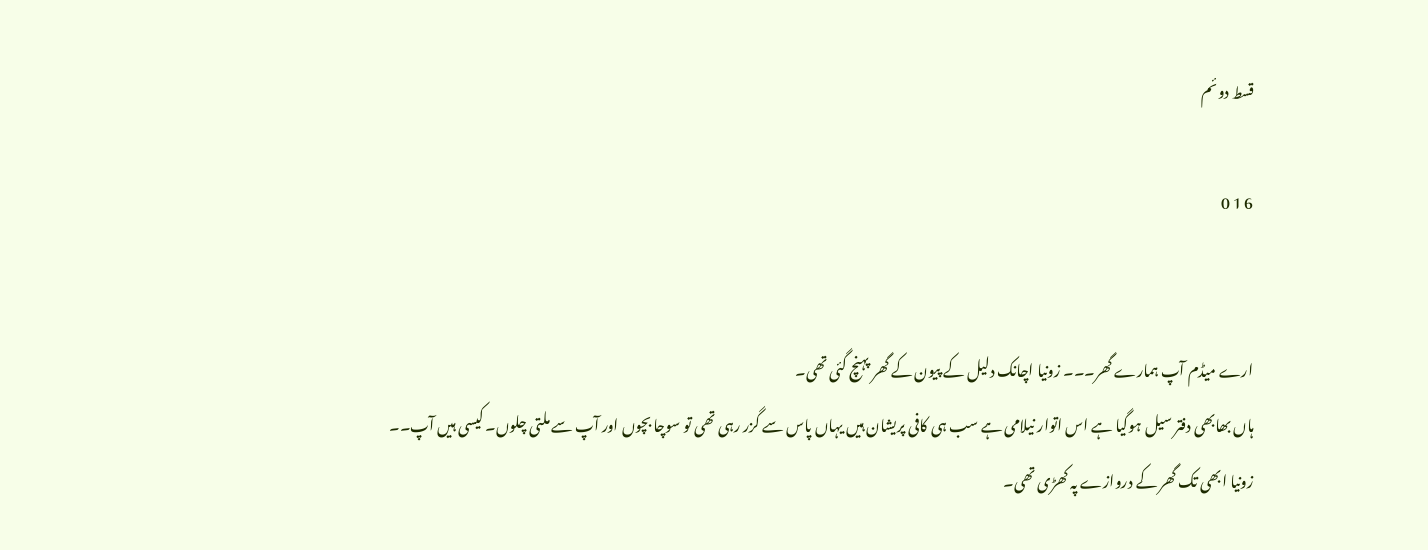قسط دوئم

6 1 0


ارے میڈم آپ ہمارے گھر۔۔۔ زونیا اچانک دلیل کے پیون کے گھر پہنچ گئی تھی۔
ہاں بھابھی دفتر سیل ہوگیا ہے اس اتوار نیلامی ہے سب ہی کافی پریشان ہیں یہاں پاس سے گزر رہی تھی تو سوچا بچوں اور آپ سے ملتی چلوں۔ کیسی ہیں آپ۔۔
زونیا ابھی تک گھر کے دروازے پہ کھڑی تھی۔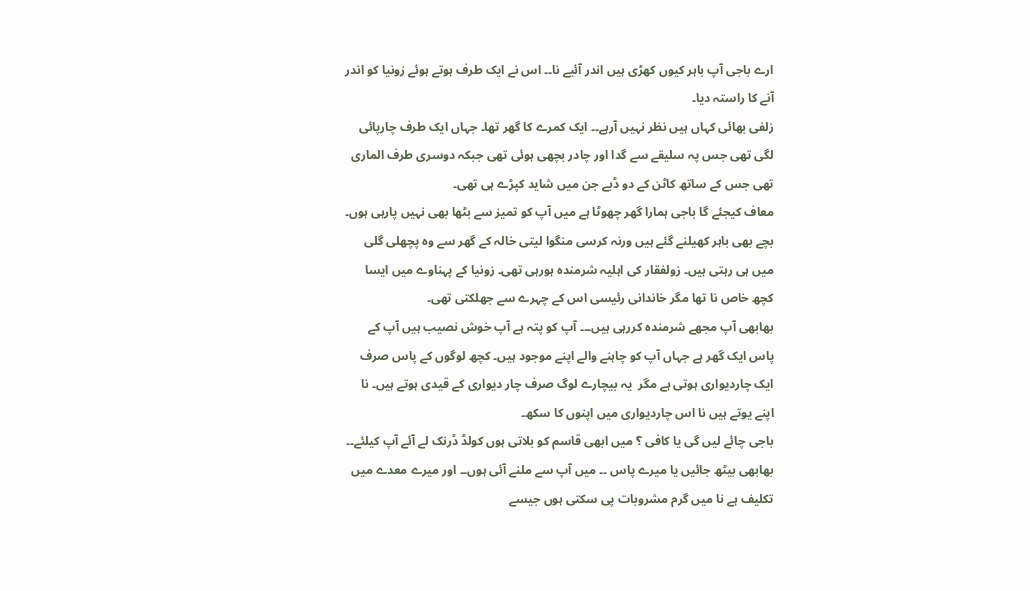ارے باجی آپ باہر کیوں کھڑی ہیں اندر آئیے نا۔۔ اس نے ایک طرف ہوتے ہوئے زونیا کو اندر آنے کا راستہ دیا۔
زلفی بھائی کہاں ہیں نظر نہیں آرہے۔۔ ایک کمرے کا گھر تھا۔ جہاں ایک طرف چارپائی لگی تھی جس پہ سلیقے سے گدا اور چادر بچھی ہوئی تھی جبکہ دوسری طرف الماری تھی جس کے ساتھ کاٹن کے دو ڈبے جن میں شاید کپڑے ہی تھی۔
معاف کیجئے گا باجی ہمارا گھر چھوٹا ہے میں آپ کو تمیز سے بٹھا بھی نہیں پارہی ہوں۔ بچے بھی باہر کھیلنے گئے ہیں ورنہ کرسی منگوا لیتی خالہ کے گھر سے وہ پچھلی گلی میں ہی رہتی ہیں۔ زولفقار کی اہلیہ شرمندہ ہورہی تھی۔ زونیا کے پہناوے میں ایسا کچھ خاص نا تھا مگر خاندانی رئیسی اس کے چہرے سے جھلکتی تھی۔
بھابھی آپ مجھے شرمندہ کررہی ہیں۔۔۔ آپ کو پتہ ہے آپ خوش نصیب ہیں آپ کے پاس ایک گھر ہے جہاں آپ کو چاہنے والے اپنے موجود ہیں۔ کچھ لوگوں کے پاس صرف ایک چاردیواری ہوتی ہے مگر  یہ بیچارے لوگ صرف چار دیواری کے قیدی ہوتے ہیں۔ نا اپنے یوتے ہیں نا اس چاردیواری میں اپنوں کا سکھ۔
باجی چائے لیں گی یا کافی ؟ میں ابھی قاسم کو بلاتی ہوں کولڈ ڈرنک لے آئے آپ کیلئے۔۔
بھابھی بیٹھ جائیں یا میرے پاس ۔۔ میں آپ سے ملنے آئی ہوں۔۔ اور میرے معدے میں تکلیف ہے نا میں گرم مشروبات پی سکتی ہوں جیسے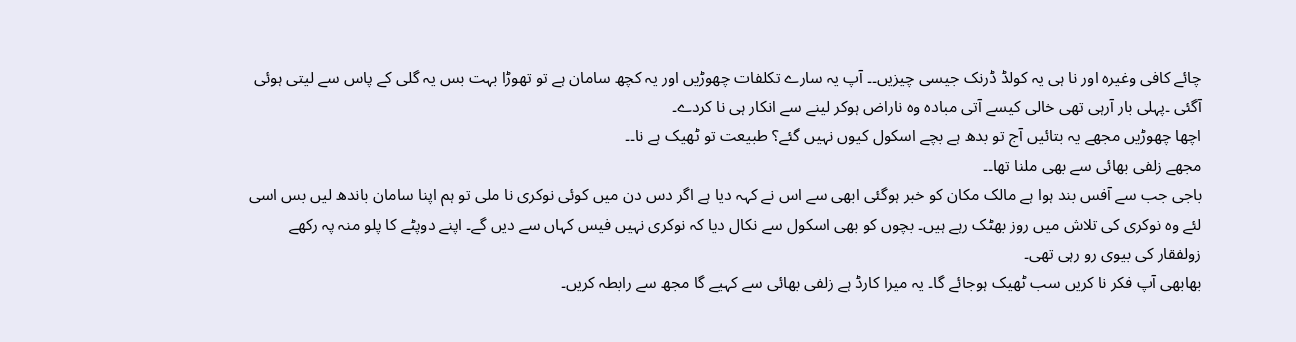چائے کافی وغیرہ اور نا ہی یہ کولڈ ڈرنک جیسی چیزیں۔۔ آپ یہ سارے تکلفات چھوڑیں اور یہ کچھ سامان ہے تو تھوڑا بہت بس یہ گلی کے پاس سے لیتی ہوئی آگئی ۔پہلی بار آرہی تھی خالی کیسے آتی مبادہ وہ ناراض ہوکر لینے سے انکار ہی نا کردے۔
اچھا چھوڑیں مجھے یہ بتائیں آج تو بدھ ہے بچے اسکول کیوں نہیں گئے؟ طبیعت تو ٹھیک ہے نا۔۔
مجھے زلفی بھائی سے بھی ملنا تھا۔۔
باجی جب سے آفس بند ہوا ہے مالک مکان کو خبر ہوگئی ابھی سے اس نے کہہ دیا ہے اگر دس دن میں کوئی نوکری نا ملی تو ہم اپنا سامان باندھ لیں بس اسی لئے وہ نوکری کی تلاش میں روز بھٹک رہے ہیں۔ بچوں کو بھی اسکول سے نکال دیا کہ نوکری نہیں فیس کہاں سے دیں گے۔ اپنے دوپٹے کا پلو منہ پہ رکھے زولفقار کی بیوی رو رہی تھی۔
بھابھی آپ فکر نا کریں سب ٹھیک ہوجائے گا۔ یہ میرا کارڈ ہے زلفی بھائی سے کہیے گا مجھ سے رابطہ کریں۔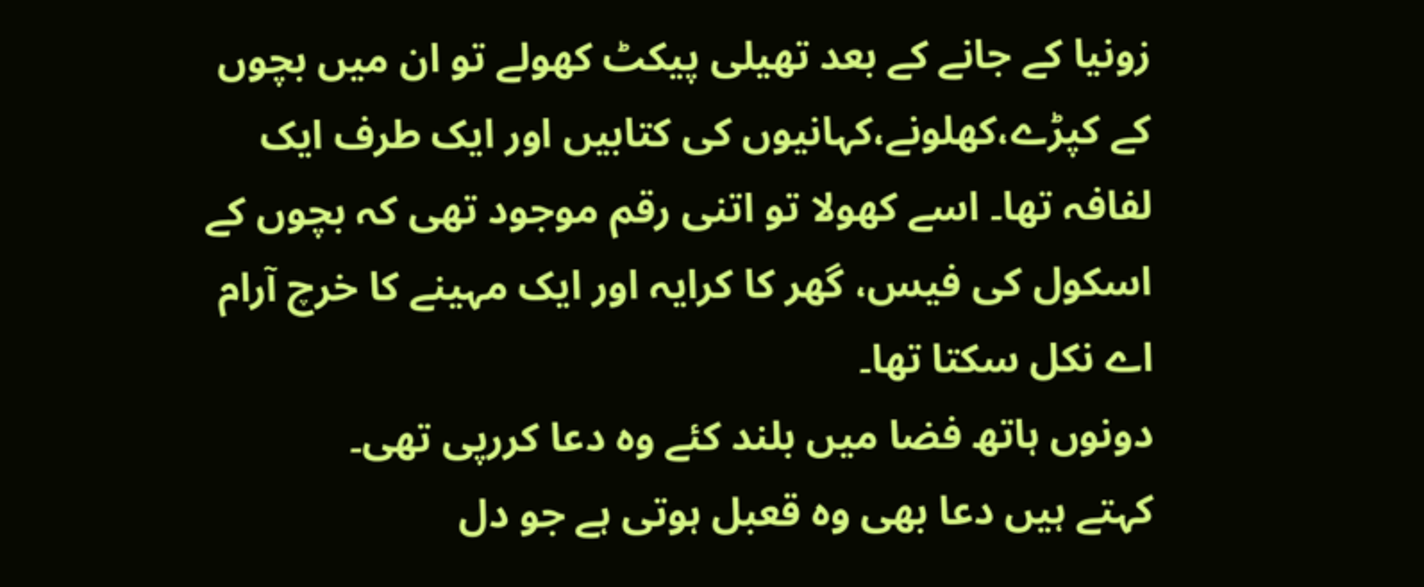زونیا کے جانے کے بعد تھیلی پیکٹ کھولے تو ان میں بچوں کے کپڑے،کھلونے،کہانیوں کی کتابیں اور ایک طرف ایک لفافہ تھا۔ اسے کھولا تو اتنی رقم موجود تھی کہ بچوں کے اسکول کی فیس، گھر کا کرایہ اور ایک مہینے کا خرچ آرام اے نکل سکتا تھا۔
دونوں ہاتھ فضا میں بلند کئے وہ دعا کررپی تھی۔
کہتے ہیں دعا بھی وہ قعبل ہوتی ہے جو دل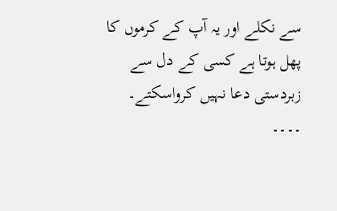سے نکلے اور یہ آپ کے کرموں کا پھل ہوتا ہے کسی کے دل سے زبردستی دعا نہیں کرواسکتے۔
۔۔۔۔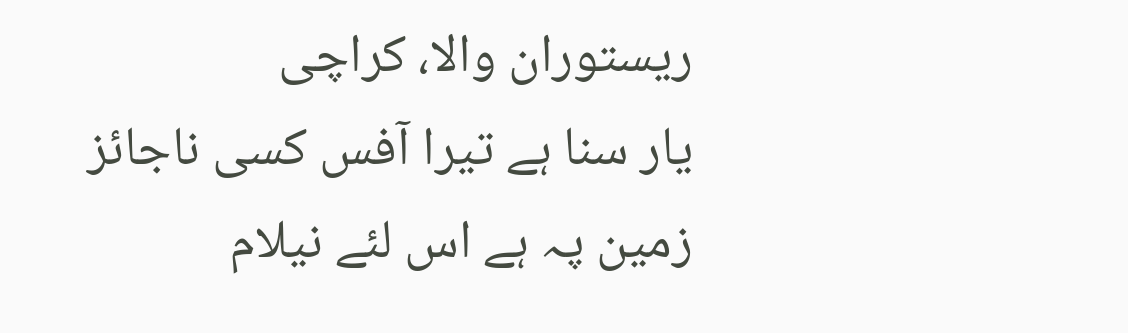ریستوران والا، کراچی
یار سنا ہے تیرا آفس کسی ناجائز زمین پہ ہے اس لئے نیلام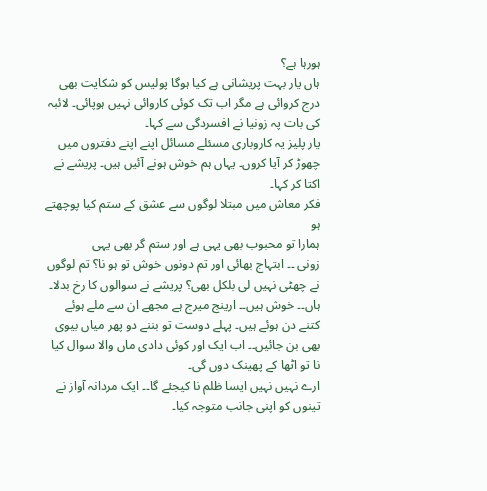ہورہا ہے؟
ہاں یار بہت پریشانی ہے کیا ہوگا پولیس کو شکایت بھی درج کروائی ہے مگر اب تک کوئی کاروائی نہیں ہوپائی۔ لائبہ کی بات پہ زونیا نے افسردگی سے کہا۔
یار پلیز یہ کاروباری مسئلے مسائل اپنے اپنے دفتروں میں چھوڑ کر آیا کروں۔ یہاں ہم خوش ہونے آئیں ہیں۔ پریشے نے اکتا کر کہا۔
فکر معاش میں مبتلا لوگوں سے عشق کے ستم کیا پوچھتے ہو
ہمارا تو محبوب بھی یہی ہے اور ستم گر بھی یہی
زونی ۔۔ ابتہاج بھائی اور تم دونوں خوش تو ہو نا؟ تم لوگوں نے چھٹی نہیں لی بلکل بھی؟ پریشے نے سوالوں کا رخ بدلا۔
ہاں۔۔ خوش ہیں۔۔ ارینج میرج ہے مجھے ان سے ملے ہوئے کتنے دن ہوئے ہیں۔ پہلے دوست تو بننے دو پھر میاں بیوی بھی بن جائیں۔۔ اب ایک اور کوئی دادی ماں والا سوال کیا نا تو اٹھا کے پھینک دوں گی۔
ارے نہیں نہیں ایسا ظلم نا کیجئے گا۔۔ ایک مردانہ آواز نے تینوں کو اپنی جانب متوجہ کیا۔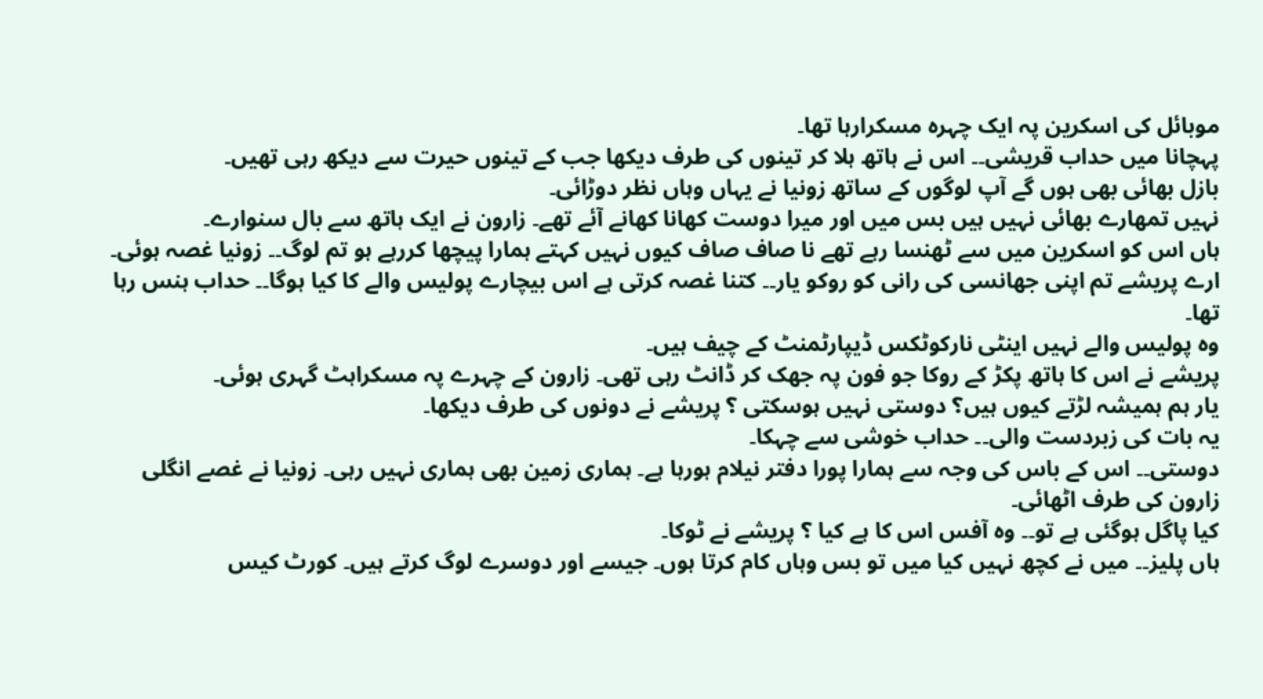موبائل کی اسکرین پہ ایک چہرہ مسکرارہا تھا۔
پہچانا میں حداب قریشی۔۔ اس نے ہاتھ ہلا کر تینوں کی طرف دیکھا جب کے تینوں حیرت سے دیکھ رہی تھیں۔
بازل بھائی بھی ہوں گے آپ لوگوں کے ساتھ زونیا نے یہاں وہاں نظر دوڑائی۔
نہیں تمھارے بھائی نہیں ہیں بس میں اور میرا دوست کھانا کھانے آئے تھے۔ زارون نے ایک ہاتھ سے بال سنوارے۔
ہاں اس کو اسکرین میں سے ٹھنسا رہے تھے نا صاف صاف کیوں نہیں کہتے ہمارا پیچھا کررہے ہو تم لوگ۔۔ زونیا غصہ ہوئی۔
ارے پریشے تم اپنی جھانسی کی رانی کو روکو یار۔۔ کتنا غصہ کرتی ہے اس بیچارے پولیس والے کا کیا ہوگا۔۔ حداب ہنس رہا تھا۔
وہ پولیس والے نہیں اینٹی نارکوٹکس ڈیپارٹمنٹ کے چیف ہیں۔
پریشے نے اس کا ہاتھ پکڑ کے روکا جو فون پہ جھک کر ڈانٹ رہی تھی۔ زارون کے چہرے پہ مسکراہٹ گہری ہوئی۔
یار ہم ہمیشہ لڑتے کیوں ہیں؟ دوستی نہیں ہوسکتی ؟ پریشے نے دونوں کی طرف دیکھا۔
یہ بات کی زبردست والی۔۔ حداب خوشی سے چہکا۔
دوستی۔۔ اس کے باس کی وجہ سے ہمارا پورا دفتر نیلام ہورہا ہے۔ ہماری زمین بھی ہماری نہیں رہی۔ زونیا نے غصے انگلی زارون کی طرف اٹھائی۔
کیا پاگل ہوگئی ہے تو۔۔ وہ آفس اس کا ہے کیا ؟ پریشے نے ٹوکا۔
ہاں پلیز۔۔ میں نے کچھ نہیں کیا میں تو بس وہاں کام کرتا ہوں۔ جیسے اور دوسرے لوگ کرتے ہیں۔ کورٹ کیس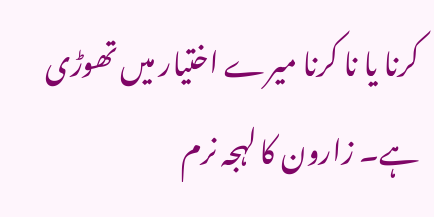کرنا یا نا کرنا میرے اختیار میں تھوڑی ہے۔ زارون کا لہجہ نرم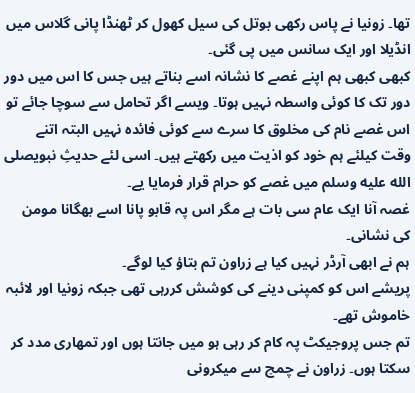تھا۔ زونیا نے پاس رکھی بوتل کی سیل کھول کر ٹھنڈا پانی گلاس میں انڈیلا اور ایک سانس میں پی گئی۔
کبھی کبھی ہم اپنے غصے کا نشانہ اسے بناتے ہیں جس کا اس میں دور دور تک کا کوئی واسطہ نہیں ہوتا۔ ویسے اگر تحامل سے سوچا جائے تو اس غصے نام کی مخلوق کا سرے سے کوئی فائدہ نہیں البتہ اتنے وقت کیلئے ہم خود کو اذیت میں رکھتے ہیں۔ اسی لئے حدیثِ نبویصلى الله عليه وسلم میں غصے کو حرام قرار فرمایا یے۔
غصہ آنا ایک عام سی بات ہے مگر اس پہ قابو پانا اسے بھگانا مومن کی نشانی۔
ہم نے ابھی آرڈر نہیں کیا ہے زراون تم بتاؤ کیا لوگے۔
پریشے اس کو کمپنی دینے کی کوشش کررہی تھی جبکہ زونیا اور لائبہ خاموش تھے۔
تم جس پروجیکٹ پہ کام کر رہی ہو میں جانتا ہوں اور تمھاری مدد کر سکتا ہوں۔ زراون نے چمچ سے میکرونی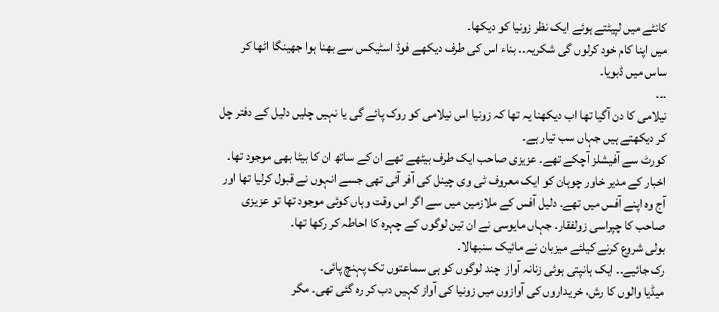کانٹے میں لپیٹتے ہوئے ایک نظر زونیا کو دیکھا۔
میں اپنا کام خود کرلوں گی شکریہ۔۔ بناء اس کی طرف دیکھے فوڈ اسٹیکس سے بھنا ہوا جھینگا اٹھا کر ساس میں ڈبویا۔
۔۔۔
نیلامی کا دن آگیا تھا اب دیکھنا یہ تھا کہ زونیا اس نیلامی کو روک پائے گی یا نہیں چلیں دلیل کے دفتر چل کر دیکھتے ہیں جہاں سب تیار ہے۔
کورٹ سے آفیشلز آچکے تھے۔ عزیزی صاحب ایک طرف بیٹھے تھے ان کے ساتھ ان کا بیٹا بھی موجود تھا۔ اخبار کے مدیر خاور چوہان کو ایک معروف ٹی وی چینل کی آفر آئی تھی جسے انہوں نے قبول کرلیا تھا اور آج وہ اپنے آفس میں تھے۔ دلیل آفس کے ملازمین میں سے اگر اس وقت وہاں کوئی موجود تھا تو عزیزی صاحب کا چپراسی زولفقار۔ جہاں مایوسی نے ان تین لوگوں کے چہرہ کا احاطہ کر رکھا تھا۔
بولی شروع کرنے کیلئے میزبان نے مائیک سنبھالا۔
رک جائیے۔۔ ایک ہانپتی ہوئی زنانہ آواز  چند لوگوں کو ہی سماعتوں تک پہنچ پائی۔
میڈیا والوں کا رش، خریداروں کی آوازوں میں زونیا کی آواز کہیں دب کر رہ گئی تھی۔ مگر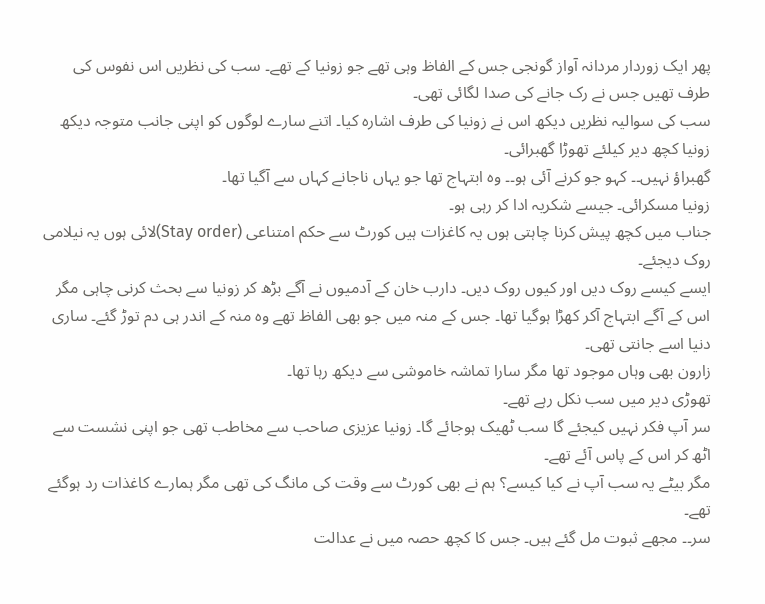پھر ایک زوردار مردانہ آواز گونجی جس کے الفاظ وہی تھے جو زونیا کے تھے۔ سب کی نظریں اس نفوس کی طرف تھیں جس نے رک جانے کی صدا لگائی تھی۔
سب کی سوالیہ نظریں دیکھ اس نے زونیا کی طرف اشارہ کیا۔ اتنے سارے لوگوں کو اپنی جانب متوجہ دیکھ زونیا کچھ دیر کیلئے تھوڑا گھبرائی۔
گھبراؤ نہیں۔۔ کہو جو کرنے آئی ہو۔۔ وہ ابتہاج تھا جو یہاں ناجانے کہاں سے آگیا تھا۔
زونیا مسکرائی۔ جیسے شکریہ ادا کر رہی ہو۔
جناب میں کچھ پیش کرنا چاہتی ہوں یہ کاغزات ہیں کورٹ سے حکم امتناعی (Stay order)لائی ہوں یہ نیلامی روک دیجئے۔
ایسے کیسے روک دیں اور کیوں روک دیں۔ دارب خان کے آدمیوں نے آگے بڑھ کر زونیا سے بحث کرنی چاہی مگر اس کے آگے ابتہاج آکر کھڑا ہوگیا تھا۔ جس کے منہ میں جو بھی الفاظ تھے وہ منہ کے اندر ہی دم توڑ گئے۔ ساری دنیا اسے جانتی تھی۔
زارون بھی وہاں موجود تھا مگر سارا تماشہ خاموشی سے دیکھ رہا تھا۔
تھوڑی دیر میں سب نکل رہے تھے۔
سر آپ فکر نہیں کیجئے گا سب ٹھیک ہوجائے گا۔ زونیا عزیزی صاحب سے مخاطب تھی جو اپنی نشست سے اٹھ کر اس کے پاس آئے تھے۔
مگر بیٹے یہ سب آپ نے کیا کیسے؟ ہم نے بھی کورٹ سے وقت کی مانگ کی تھی مگر ہمارے کاغذات رد ہوگئے تھے۔
سر۔۔ مجھے ثبوت مل گئے ہیں۔ جس کا کچھ حصہ میں نے عدالت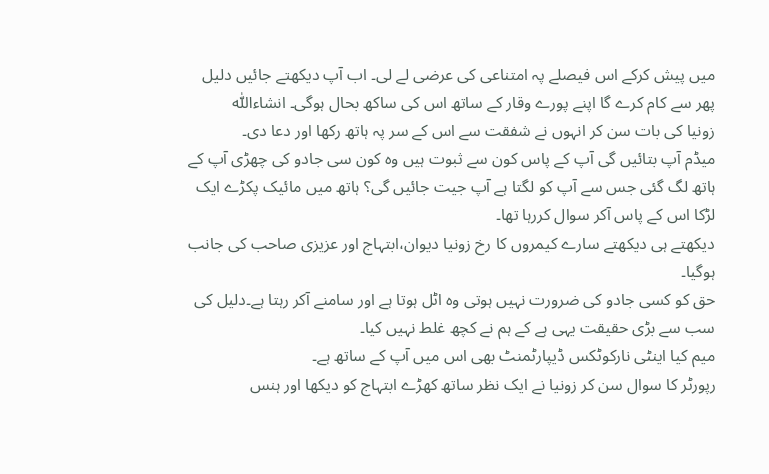میں پیش کرکے اس فیصلے پہ امتناعی کی عرضی لے لی۔ اب آپ دیکھتے جائیں دلیل پھر سے کام کرے گا اپنے پورے وقار کے ساتھ اس کی ساکھ بحال ہوگی۔ انشاءاللّٰه
زونیا کی بات سن کر انہوں نے شفقت سے اس کے سر پہ ہاتھ رکھا اور دعا دی۔
میڈم آپ بتائیں گی آپ کے پاس کون سے ثبوت ہیں وہ کون سی جادو کی چھڑی آپ کے ہاتھ لگ گئی جس سے آپ کو لگتا ہے آپ جیت جائیں گی؟ ہاتھ میں مائیک پکڑے ایک لڑکا اس کے پاس آکر سوال کررہا تھا۔
دیکھتے ہی دیکھتے سارے کیمروں کا رخ زونیا دیوان،ابتہاج اور عزیزی صاحب کی جانب ہوگیا۔
حق کو کسی جادو کی ضرورت نہیں ہوتی وہ اٹل ہوتا ہے اور سامنے آکر رہتا ہے۔دلیل کی سب سے بڑی حقیقت یہی ہے کے ہم نے کچھ غلط نہیں کیا۔
میم کیا اینٹی نارکوٹکس ڈیپارٹمنٹ بھی اس میں آپ کے ساتھ ہے۔
رپورٹر کا سوال سن کر زونیا نے ایک نظر ساتھ کھڑے ابتہاج کو دیکھا اور ہنس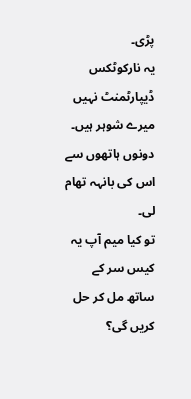پڑی۔
یہ نارکوٹکس ڈیپارٹمنٹ نہیں میرے شوہر ہیں۔ دونوں ہاتھوں سے اس کی بانہہ تھام لی۔
تو کیا میم آپ یہ کیس سر کے ساتھ مل کر حل کریں گی؟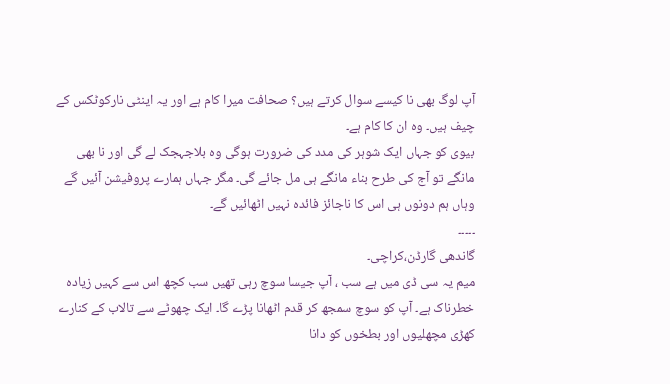آپ لوگ بھی نا کیسے سوال کرتے ہیں؟ صحافت میرا کام ہے اور یہ اینٹی نارکوٹکس کے چیف ہیں۔ وہ ان کا کام ہے۔
بیوی کو جہاں ایک شوہر کی مدد کی ضرورت ہوگی وہ بلاجہجک لے گی اور نا بھی مانگے تو آج کی طرح بناء مانگے ہی مل جائے گی۔ مگر جہاں ہمارے پروفیشن آئیں گے وہاں ہم دونوں ہی اس کا ناجائز فائدہ نہیں اٹھائیں گے۔
۔۔۔۔۔
گاندھی گارڈن،کراچی۔
میم یہ سی ڈی میں ہے سب ، آپ جیسا سوچ رہی تھیں سب کچھ اس سے کہیں زیادہ خطرناک ہے۔ آپ کو سوچ سمجھ کر قدم اٹھانا پڑے گا۔ ایک چھوٹے سے تالاب کے کنارے کھڑی مچھلیوں اور بطخوں کو دانا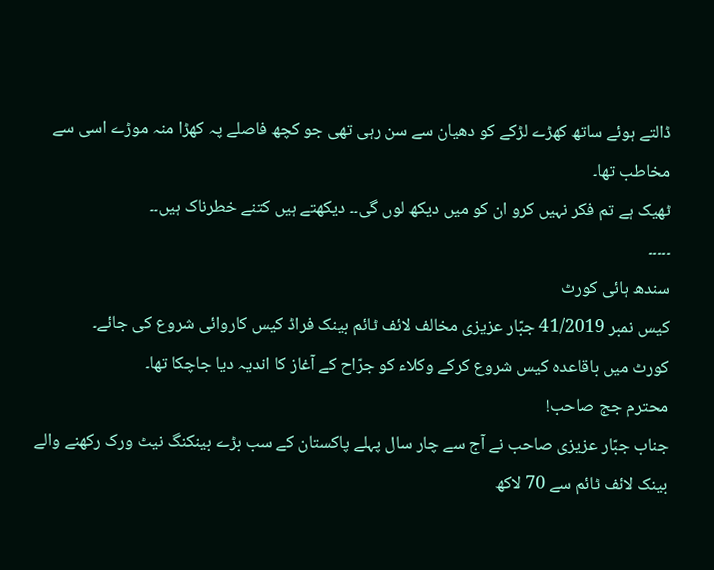ڈالتے ہوئے ساتھ کھڑے لڑکے کو دھیان سے سن رہی تھی جو کچھ فاصلے پہ کھڑا منہ موڑے اسی سے مخاطب تھا۔
ٹھیک ہے تم فکر نہیں کرو ان کو میں دیکھ لوں گی۔۔ دیکھتے ہیں کتنے خطرناک ہیں۔۔
۔۔۔۔۔
سندھ ہائی کورٹ
کیس نمبر 41/2019 جبّار عزیزی مخالف لائف ٹائم بینک فراڈ کیس کاروائی شروع کی جائے۔
کورٹ میں باقاعدہ کیس شروع کرکے وکلاء کو جرّاح کے آغاز کا اندیہ دیا جاچکا تھا۔
محترم جج صاحب!
جناب جبّار عزیزی صاحب نے آج سے چار سال پہلے پاکستان کے سب بڑے بینکنگ نیٹ ورک رکھنے والے بینک لائف ٹائم سے 70 لاکھ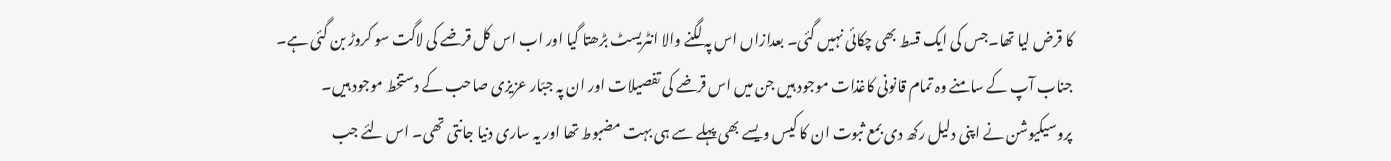کا قرض لیا تھا۔جس کی ایک قسط بھی چکائی نہیں گئی۔ بعدازاں اس پہ لگنے والا انٹریسٹ بڑھتا گیا اور اب اس کل قرضے کی لاگت سو کروڑ بن گئی ہے۔ جناب آپ کے سامنے وہ تمام قانونی کاغذات موجود ہیں جن میں اس قرضے کی تفصیلات اور ان پہ جبّار عزیزی صاحب کے دستخط موجود ہیں۔
پروسیکیوشن نے اپنی دلیل رکھ دی بمع ثبوت ان کا کیس ویسے بھی پہلے سے ہی بہت مضبوط تھا اور یہ ساری دنیا جانتی تھی۔ اس لئے جب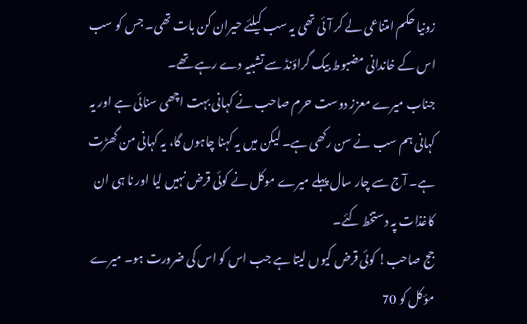زونیا حکم امتناعی لے کر آئی تھی یہ سب کیلئے حیران کن بات تھی۔ جس کو سب اس کے خاندانی مضبوط بیک گراؤنڈ سے تشبیہ دے رہے تھے۔
جناب میرے معزز دوست حرم صاحب نے کہانی بہت اچھی سنائی ہے اور یہ کہانی ہم سب نے سن رکھی ہے۔ لیکن میں یہ کہنا چاہوں گا، یہ کہانی من گھڑت ہے۔ آج سے چار سال پہلے میرے موکل نے کوئی قرض نہیں لیا اور نا ہی ان کاغذات پہ دستخط کئے۔
جج صاحب! کوئی قرض کیوں لیتا ہے جب اس کو اس کی ضرورت ہو۔ میرے مؤکل کو 70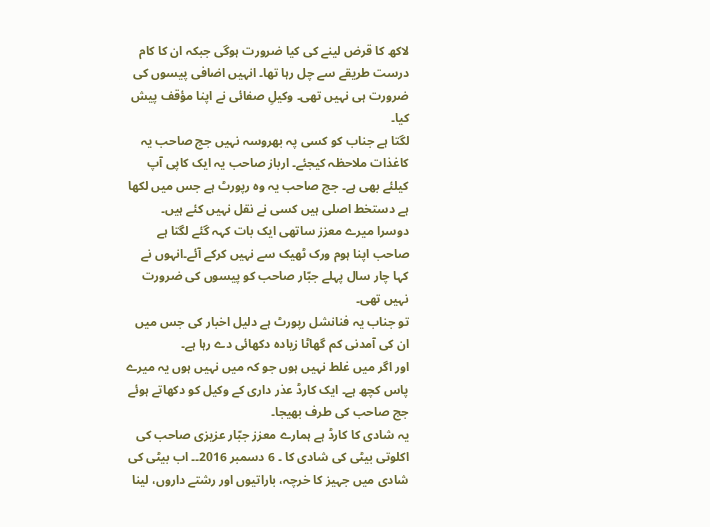لاکھ کا قرض لینے کی کیا ضرورت ہوگی جبکہ ان کا کام درست طریقے سے چل رہا تھا۔ انہیں اضافی پیسوں کی ضرورت ہی نہیں تھی۔ وکیلِ صفائی نے اپنا مؤقف پیش کیا۔
لگتا ہے جناب کو کسی پہ بھروسہ نہیں جج صاحب یہ کاغذات ملاحظہ کیجئے۔ ارباز صاحب یہ ایک کاپی آپ کیلئے بھی ہے۔ جج صاحب یہ وہ رپورٹ ہے جس میں لکھا ہے دستخط اصلی ہیں کسی نے نقل نہیں کئے ہیں۔
دوسرا میرے معزز ساتھی ایک بات کہہ گئے لگتا ہے صاحب اپنا ہوم ورک ٹھیک سے نہیں کرکے آئے۔انہوں نے کہا چار سال پہلے جبّار صاحب کو پیسوں کی ضرورت نہیں تھی۔
تو جناب یہ فنانشل رپورٹ ہے دلیل اخبار کی جس میں ان کی آمدنی کم گھاٹا زیادہ دکھائی دے رہا ہے۔
اور اگر میں غلط نہیں ہوں جو کہ میں نہیں ہوں یہ میرے پاس کچھ ہے۔ ایک کارڈ عذر داری کے وکیل کو دکھاتے ہوئے جج صاحب کی طرف بھیجا۔
یہ شادی کا کارڈ ہے ہمارے معزز جبّار عزیزی صاحب کی اکلوتی بیٹی کی شادی کا ۔ 6 دسمبر 2016۔۔ اب بیٹی کی شادی میں جہیز کا خرچہ، باراتیوں اور رشتے داروں، لینا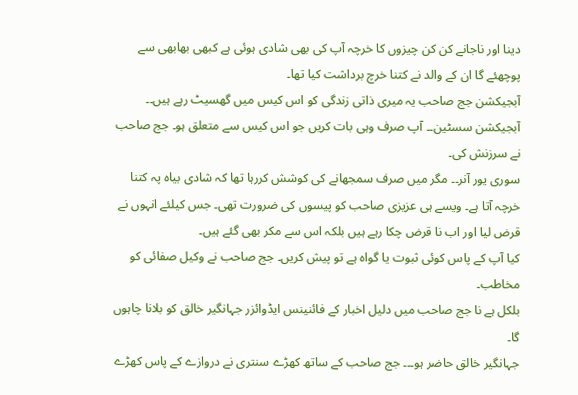دینا اور ناجانے کن کن چیزوں کا خرچہ آپ کی بھی شادی ہوئی ہے کبھی بھابھی سے پوچھئے گا ان کے والد نے کتنا خرچ برداشت کیا تھا۔
آبجیکشن جج صاحب یہ میری ذاتی زندگی کو اس کیس میں گھسیٹ رہے ہیں۔۔
آبجیکشن سسٹین۔۔ آپ صرف وہی بات کریں جو اس کیس سے متعلق ہو۔ جج صاحب نے سرزنش کی۔
سوری یور آنر۔۔ مگر میں صرف سمجھانے کی کوشش کررہا تھا کہ شادی بیاہ پہ کتنا خرچہ آتا ہے۔ ویسے ہی عزیزی صاحب کو پیسوں کی ضرورت تھی۔ جس کیلئے انہوں نے قرض لیا اور اب نا قرض چکا رہے ہیں بلکہ اس سے مکر بھی گئے ہیں۔
کیا آپ کے پاس کوئی ثبوت یا گواہ ہے تو پیش کریں۔ جج صاحب نے وکیل صفائی کو مخاطب۔
بلکل ہے نا جج صاحب میں دلیل اخبار کے فائنینس ایڈوائزر جہانگیر خالق کو بلانا چاہوں گا۔
جہانگیر خالق حاضر ہو۔۔۔ جج صاحب کے ساتھ کھڑے سنتری نے دروازے کے پاس کھڑے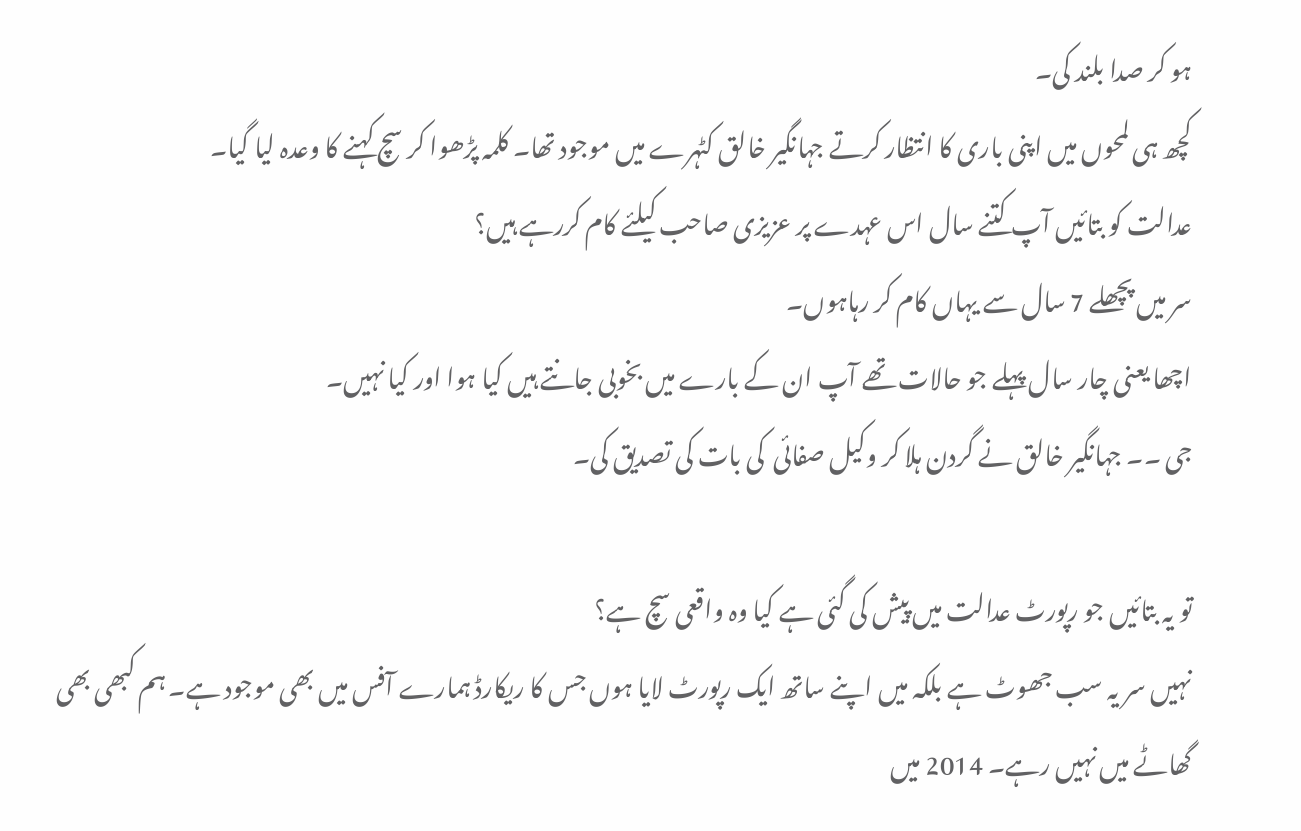ہو کر صدا بلند کی۔
کچھ ہی لمحوں میں اپنی باری کا انتظار کرتے جہانگیر خالق کٹہرے میں موجود تھا۔ کلمہ پڑھوا کر سچ کہنے کا وعدہ لیا گیا۔
عدالت کو بتائیں آپ کتنے سال اس عہدے پر عزیزی صاحب کیلئے کام کررہے ہیں؟
سر میں پچھلے 7 سال سے یہاں کام کر رہاہوں۔
اچھا یعنی چار سال پہلے جو حالات تھے آپ ان کے بارے میں بخوبی جانتے ہیں کیا ہوا اور کیا نہیں۔
جی ۔۔ جہانگیر خالق نے گردن ہلا کر وکیل صفائی  کی بات کی تصدیق کی۔

تو یہ بتائیں جو رپورٹ عدالت میں پیش کی گئی ہے کیا وہ واقعی سچ ہے؟
نہیں سر یہ سب جھوٹ ہے بلکہ میں اپنے ساتھ ایک رپورٹ لایا ہوں جس کا ریکارڈ ہمارے آفس میں بھی موجود ہے۔ ہم کبھی بھی گھاٹے میں نہیں رہے۔ 2014 میں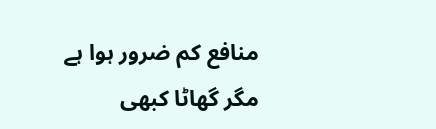منافع کم ضرور ہوا ہے مگر گھاٹا کبھی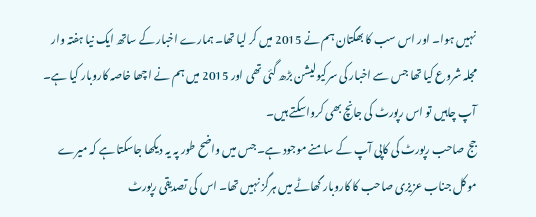نہیں ہوا۔ اور اس سب کا بھگتان ہم نے 2015 میں کر لیا تھا۔ ہمارے اخبار کے ساتھ ایک نیا ہفتہ وار مجلہ شروع کیا تھا جس سے اخبار کی سرکیولیشن بڑھ گئی تھی اور 2015 میں ہم نے اچھا خاصہ کاروبار کیا ہے۔ آپ چاہیں تو اس رپورٹ کی جانچ بھی کرواسکتے ہیں۔
جج صاحب رپورٹ کی کاپی آپ کے سامنے موجود ہے۔ جس میں واضح طور پہ یہ دیکھا جاسکتا ہے کہ میرے موکل جناب عزیزی صاحب کا کاروبار گھاٹے میں ہرگز نہیں تھا۔ اس کی تصدیقی رپورٹ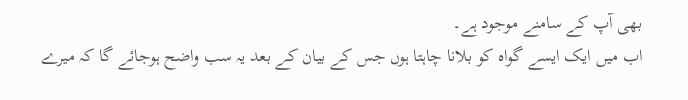بھی آپ کے سامنے موجود ہے۔
اب میں ایک ایسے گواہ کو بلانا چاہتا ہوں جس کے بیان کے بعد یہ سب واضح ہوجائے گا کہ میرے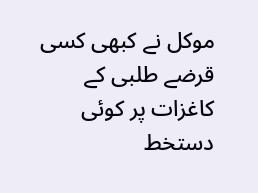موکل نے کبھی کسی قرضے طلبی کے کاغزات پر کوئی دستخط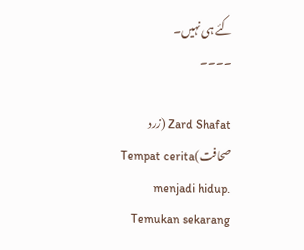کئے ہی نہیں۔
۔۔۔۔

Zard Shafat (زرد صحافت)Tempat cerita menjadi hidup. Temukan sekarang